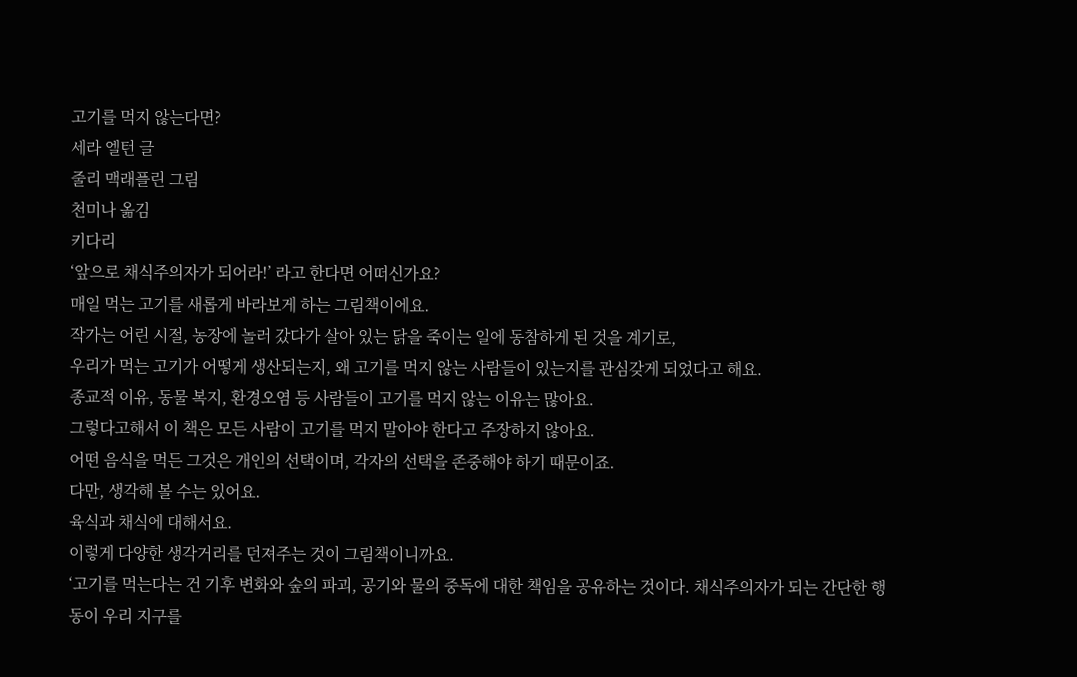고기를 먹지 않는다면?
세라 엘턴 글
줄리 맥래플린 그림
천미나 옮김
키다리
‘앞으로 채식주의자가 되어라!’ 라고 한다면 어떠신가요?
매일 먹는 고기를 새롭게 바라보게 하는 그림책이에요.
작가는 어린 시절, 농장에 놀러 갔다가 살아 있는 닭을 죽이는 일에 동참하게 된 것을 계기로,
우리가 먹는 고기가 어떻게 생산되는지, 왜 고기를 먹지 않는 사람들이 있는지를 관심갖게 되었다고 해요.
종교적 이유, 동물 복지, 환경오염 등 사람들이 고기를 먹지 않는 이유는 많아요.
그렇다고해서 이 책은 모든 사람이 고기를 먹지 말아야 한다고 주장하지 않아요.
어떤 음식을 먹든 그것은 개인의 선택이며, 각자의 선택을 존중해야 하기 때문이죠.
다만, 생각해 볼 수는 있어요.
육식과 채식에 대해서요.
이렇게 다양한 생각거리를 던져주는 것이 그림책이니까요.
‘고기를 먹는다는 건 기후 변화와 숲의 파괴, 공기와 물의 중독에 대한 책임을 공유하는 것이다. 채식주의자가 되는 간단한 행동이 우리 지구를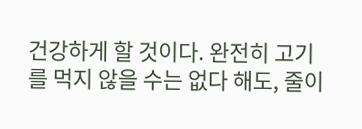건강하게 할 것이다. 완전히 고기를 먹지 않을 수는 없다 해도, 줄이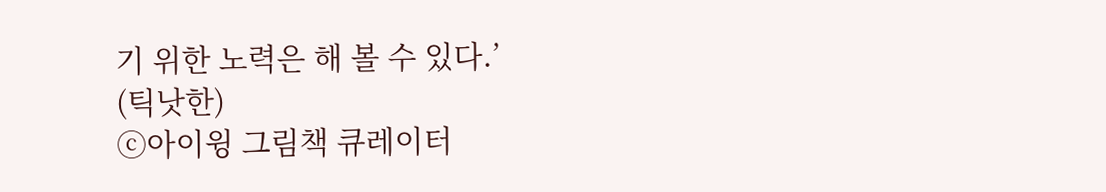기 위한 노력은 해 볼 수 있다.’
(틱낫한)
ⓒ아이윙 그림책 큐레이터